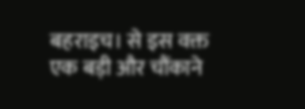बहराइच। से इस वक्त एक बड़ी और चौंकाने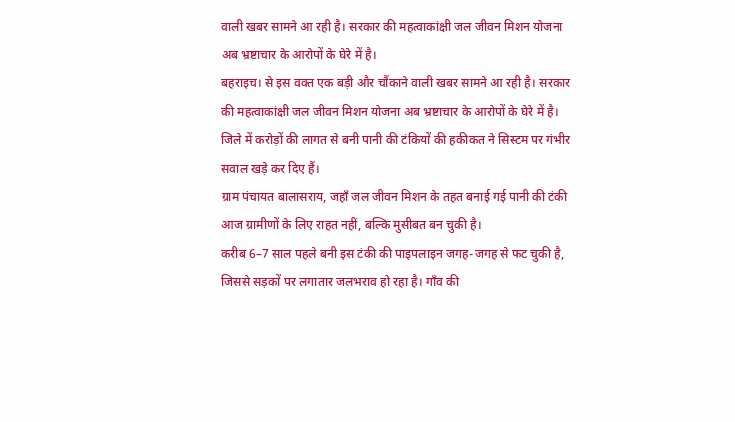वाली खबर सामने आ रही है। सरकार की महत्वाकांक्षी जल जीवन मिशन योजना अब भ्रष्टाचार के आरोपों के घेरे में है।
बहराइच। से इस वक्त एक बड़ी और चौंकाने वाली खबर सामने आ रही है। सरकार की महत्वाकांक्षी जल जीवन मिशन योजना अब भ्रष्टाचार के आरोपों के घेरे में है। जिले में करोड़ों की लागत से बनी पानी की टंकियों की हकीकत ने सिस्टम पर गंभीर सवाल खड़े कर दिए हैं।
ग्राम पंचायत बालासराय, जहाँ जल जीवन मिशन के तहत बनाई गई पानी की टंकी आज ग्रामीणों के लिए राहत नहीं, बल्कि मुसीबत बन चुकी है।
करीब 6–7 साल पहले बनी इस टंकी की पाइपलाइन जगह-जगह से फट चुकी है, जिससे सड़कों पर लगातार जलभराव हो रहा है। गाँव की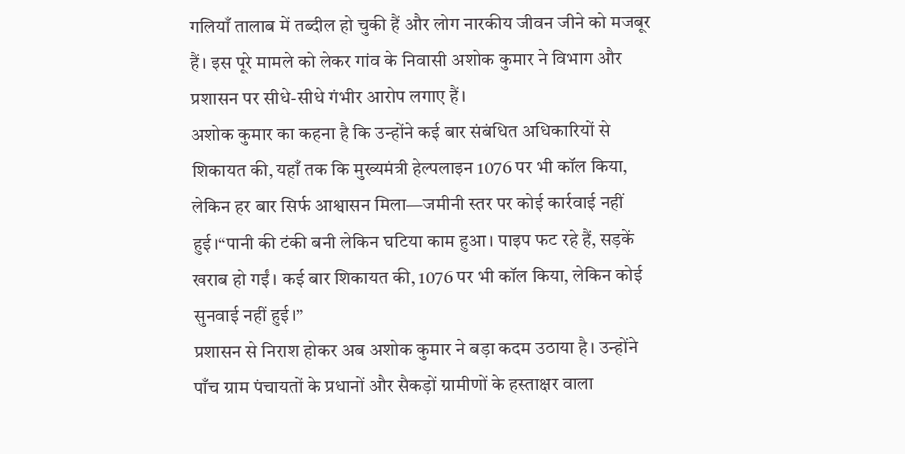गलियाँ तालाब में तब्दील हो चुकी हैं और लोग नारकीय जीवन जीने को मजबूर हैं। इस पूरे मामले को लेकर गांव के निवासी अशोक कुमार ने विभाग और प्रशासन पर सीधे-सीधे गंभीर आरोप लगाए हैं।
अशोक कुमार का कहना है कि उन्होंने कई बार संबंधित अधिकारियों से शिकायत की, यहाँ तक कि मुख्यमंत्री हेल्पलाइन 1076 पर भी कॉल किया, लेकिन हर बार सिर्फ आश्वासन मिला—जमीनी स्तर पर कोई कार्रवाई नहीं हुई।“पानी की टंकी बनी लेकिन घटिया काम हुआ। पाइप फट रहे हैं, सड़कें खराब हो गईं। कई बार शिकायत की, 1076 पर भी कॉल किया, लेकिन कोई सुनवाई नहीं हुई।”
प्रशासन से निराश होकर अब अशोक कुमार ने बड़ा कदम उठाया है। उन्होंने पाँच ग्राम पंचायतों के प्रधानों और सैकड़ों ग्रामीणों के हस्ताक्षर वाला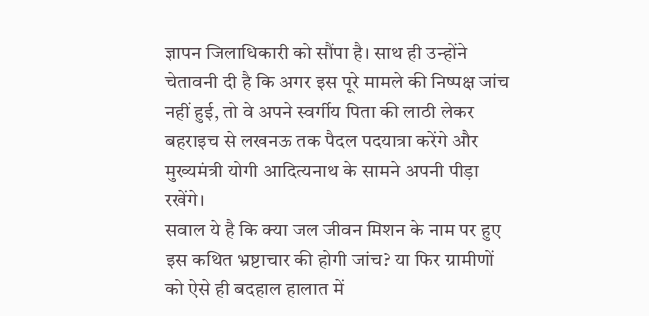ज्ञापन जिलाधिकारी को सौंपा है। साथ ही उन्होंने चेतावनी दी है कि अगर इस पूरे मामले की निष्पक्ष जांच नहीं हुई, तो वे अपने स्वर्गीय पिता की लाठी लेकर बहराइच से लखनऊ तक पैदल पदयात्रा करेंगे और मुख्यमंत्री योगी आदित्यनाथ के सामने अपनी पीड़ा रखेंगे।
सवाल ये है कि क्या जल जीवन मिशन के नाम पर हुए इस कथित भ्रष्टाचार की होगी जांच? या फिर ग्रामीणों को ऐसे ही बदहाल हालात में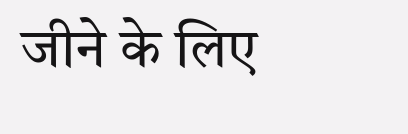जीने के लिए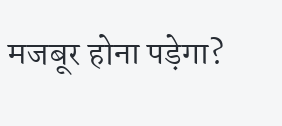मजबूर होना पड़ेगा?